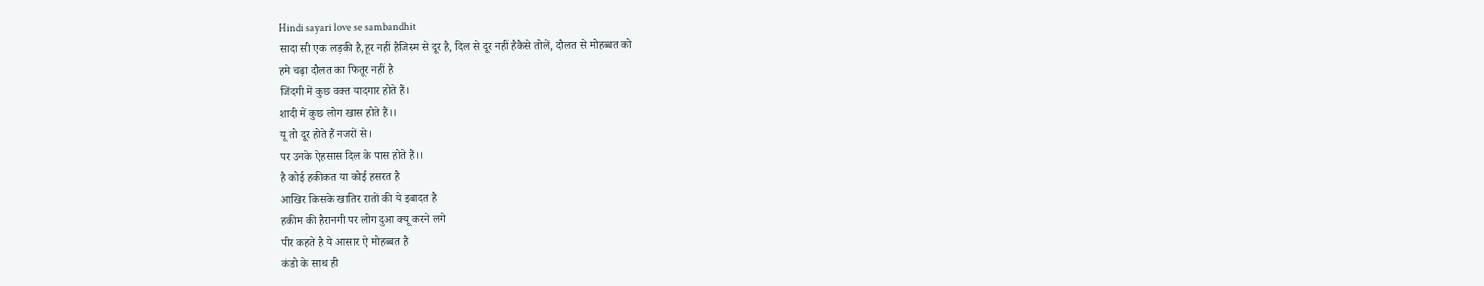Hindi sayari love se sambandhit
सादा सी एक लड़की है,हूर नहीं हैजिस्म से दूर है, दिल से दूर नहीं हैकैसे तोलें, दौलत से मोहब्बत को
हमे चढ़ा दौलत का फितूर नहीं है
जिंदगी में कुछ वक्त यादगार होते हैं।
शादी में कुछ लोग खास होते हैं।।
यू तो दूर होते हैं नजरों से।
पर उनके ऐहसास दिल के पास होते हैं।।
है कोई हकीकत या कोई हसरत है
आखिर किसके खातिर रातों की ये इबादत है
हकीम की हैरानगी पर लोग दुआ क्यू करने लगे
पीर कहते है ये आसार ऐ मोहब्बत है
कंडो के साथ ही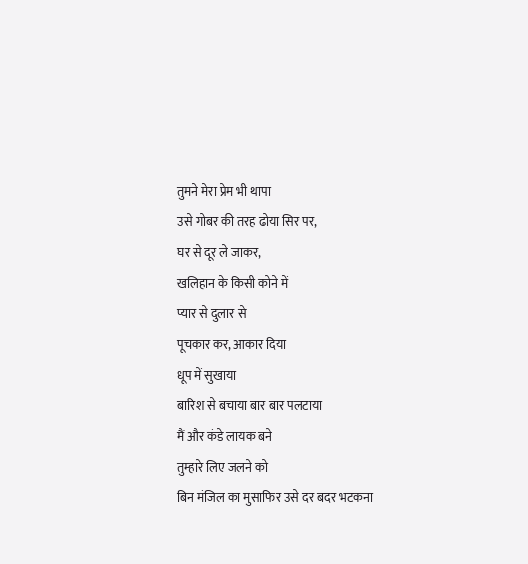तुमने मेरा प्रेम भी थापा
उसे गोबर की तरह ढोया सिर पर,
घर से दूर ले जाकर,
खलिहान के किसी कोने में
प्यार से दुलार से
पूचकार कर, आकार दिया
धूप में सुखाया
बारिश से बचाया बार बार पलटाया
मैं और कंडे लायक बने
तुम्हारे लिए जलने को
बिन मंजिल का मुसाफिर उसे दर बदर भटकना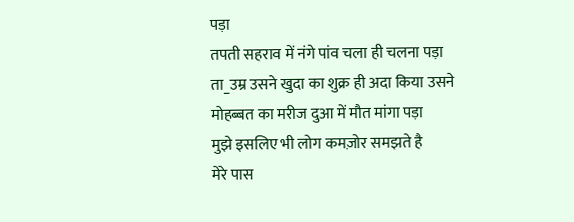पड़ा
तपती सहराव में नंगे पांव चला ही चलना पड़ा
ता_उम्र उसने खुदा का शुक्र ही अदा किया उसने
मोहब्बत का मरीज दुआ में मौत मांगा पड़ा
मुझे इसलिए भी लोग कमज़ोर समझते है
मेरे पास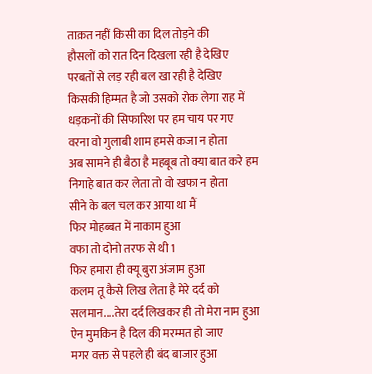ताक़त नहीं किसी का दिल तोड़ने की
हौसलों को रात दिन दिखला रही है देखिए
परबतों से लड़ रही बल खा रही है देखिए
किसकी हिम्मत है जो उसको रोक लेगा राह में
धड़कनों की सिफारिश पर हम चाय पर गए
वरना वो गुलाबी शाम हमसे कजा न होता
अब सामने ही बैठा है महबूब तो क्या बात करे हम
निगाहे बात कर लेता तो वो खफा न होता
सीने के बल चल कर आया था मैं
फिर मोहब्बत में नाकाम हुआ
वफा तो दोनो तरफ से थी 1
फिर हमारा ही क्यू बुरा अंजाम हुआ
कलम तू कैसे लिख लेता है मेरे दर्द को
सलमान....तेरा दर्द लिखकर ही तो मेरा नाम हुआ
ऐन मुमकिन है दिल की मरम्मत हो जाए
मगर वक्त से पहले ही बंद बाजार हुआ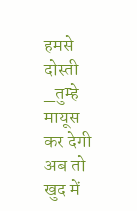हमसे दोस्ती _तुम्हे मायूस कर देगी
अब तो खुद में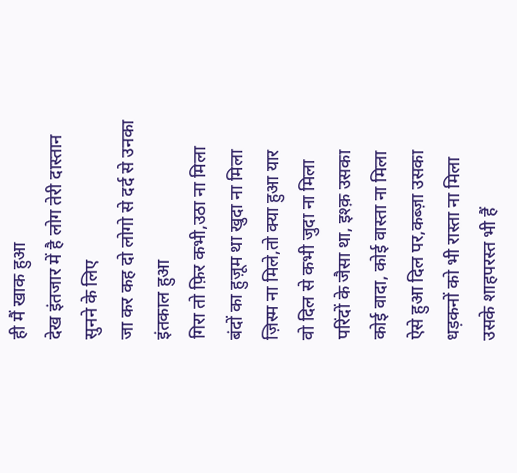ही मैं खाक हुआ
देख इंतजार में है लोग तेरी दास्तान सुनने के लिए
जा कर कह दो लोगो से दर्द से उनका इंतकाल हुआ
गिरा तो फ़िर कभी,उठा ना मिला
बंदों का हुज़ूम था खुदा ना मिला
ज़िस्म ना मिले,तो क्या हुआ यार
वो दिल से कभी जुदा ना मिला
परिंदों के जैसा था, इश्क़ उसका
कोई वादा, कोई वास्ता ना मिला
ऐसे हुआ दिल पर,कब्ज़ा उसका
धड़कनों को भी रास्ता ना मिला
उसके शाहपरस्त भी हैं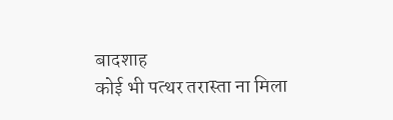बादशाह
कोई भी पत्थर तरास्ता ना मिला